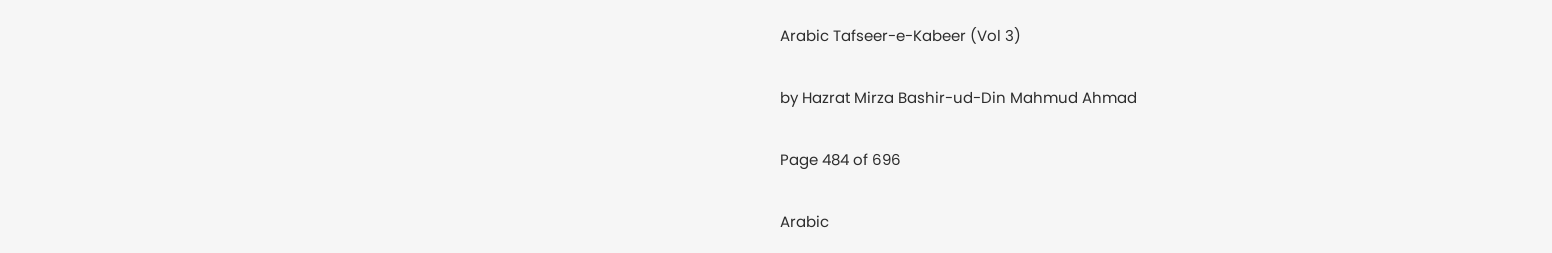Arabic Tafseer-e-Kabeer (Vol 3)

by Hazrat Mirza Bashir-ud-Din Mahmud Ahmad

Page 484 of 696

Arabic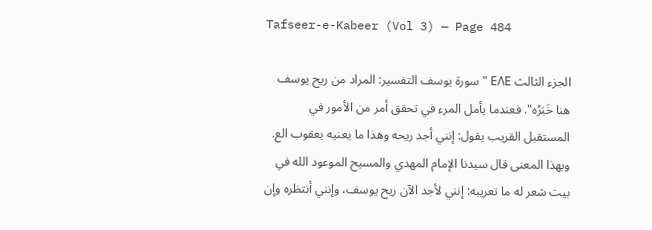Tafseer-e-Kabeer (Vol 3) — Page 484

الجزء الثالث ΕΛΕ " سورة يوسف التفسير: المراد من ريح يوسف هنا خَبَرُه". فعندما يأمل المرء في تحقق أمر من الأمور في المستقبل القريب يقول: إنني أجد ريحه وهذا ما يعنيه يعقوب الع. وبهذا المعنى قال سيدنا الإمام المهدي والمسيح الموعود الله في بيت شعر له ما تعريبه: إنني لأجد الآن ريح يوسف، وإنني أنتظره وإن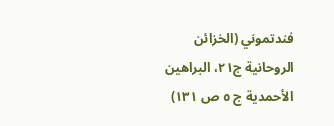فندتموني (الخزائن الروحانية ج٢١، البراهين الأحمدية ج ٥ ص ١٣١)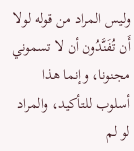وليس المراد من قوله لولا أَن تُفَنَّدُون أن لا تسموني مجنونا، وإنما هذا أسلوب للتأكيد، والمراد لو لم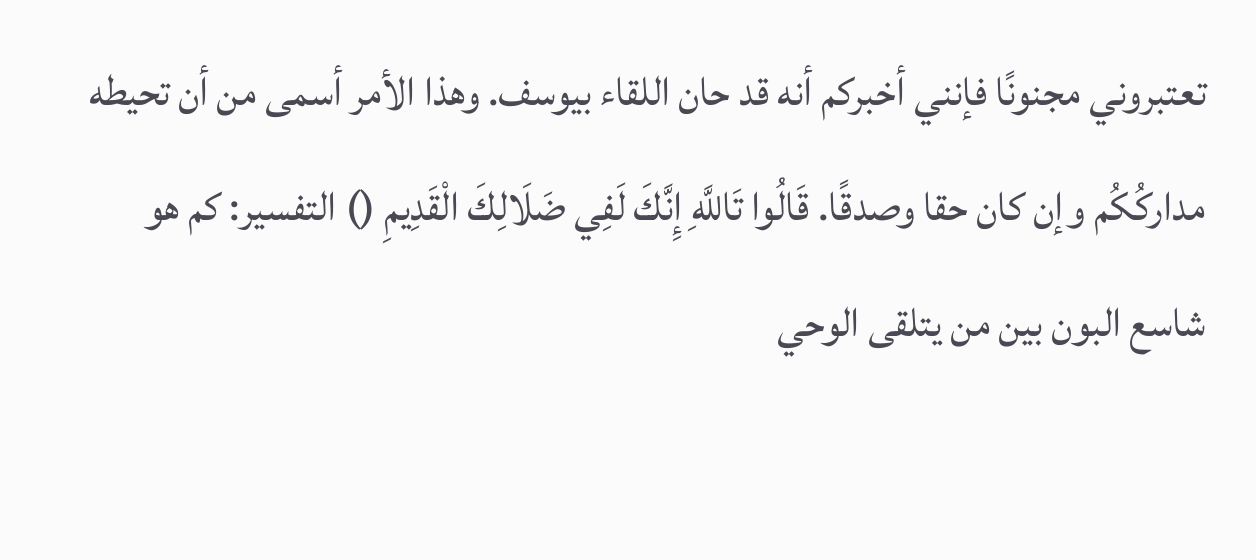تعتبروني مجنونًا فإنني أخبركم أنه قد حان اللقاء بيوسف. وهذا الأمر أسمى من أن تحيطه مداركُكُم وإن كان حقا وصدقًا. قَالُوا تَاللَّهِ إِنَّكَ لَفِي ضَلَالِكَ الْقَدِيمِ () التفسير: كم هو شاسع البون بين من يتلقى الوحي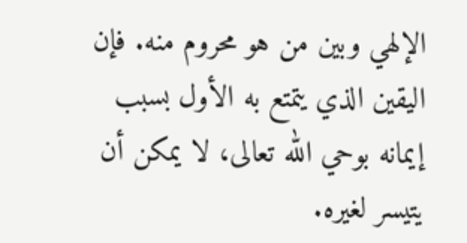الإلهي وبين من هو محروم منه. فإن اليقين الذي يتمتع به الأول بسبب إيمانه بوحي الله تعالى، لا يمكن أن يتيسر لغيره.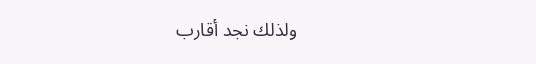ولذلك نجد أقارب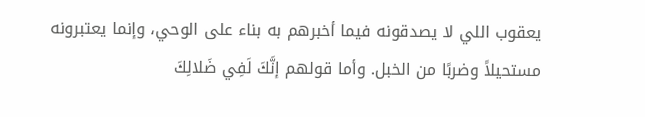يعقوب اللي لا يصدقونه فيما أخبرهم به بناء على الوحي، وإنما يعتبرونه مستحيلاً وضربًا من الخبل. وأما قولهم إنَّكَ لَفِي ضَلالِكَ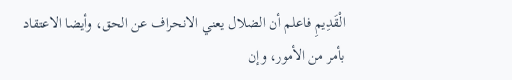الْقَدِيمِ فاعلم أن الضلال يعني الانحراف عن الحق، وأيضا الاعتقاد بأمر من الأمور، وإن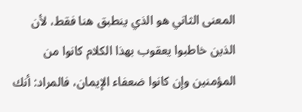المعنى الثاني هو الذي ينطبق هنا فقط، لأن الذين خاطبوا يعقوب بهذا الكلام كانوا من المؤمنين وإن كانوا ضعفاء الإيمان، فالمراد: أنك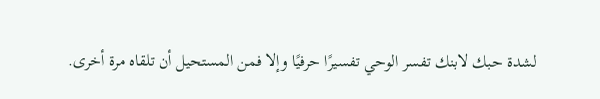لشدة حبك لابنك تفسر الوحي تفسيرًا حرفيًا وإلا فمن المستحيل أن تلقاه مرة أخرى.